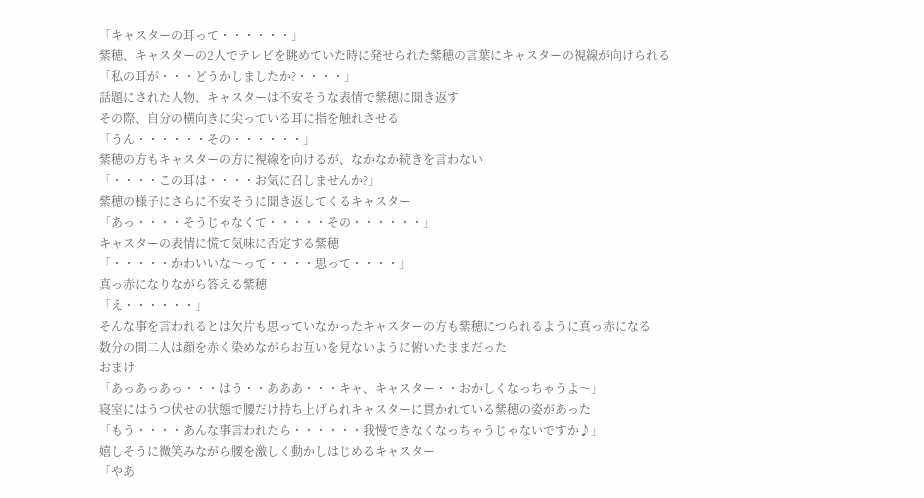「キャスターの耳って・・・・・・」
紫穂、キャスターの2人でテレビを眺めていた時に発せられた紫穂の言葉にキャスターの視線が向けられる
「私の耳が・・・どうかしましたか?・・・・」
話題にされた人物、キャスターは不安そうな表情で紫穂に聞き返す
その際、自分の横向きに尖っている耳に指を触れさせる
「うん・・・・・・その・・・・・・」
紫穂の方もキャスターの方に視線を向けるが、なかなか続きを言わない
「・・・・この耳は・・・・お気に召しませんか?」
紫穂の様子にさらに不安そうに聞き返してくるキャスター
「あっ・・・・そうじゃなくて・・・・・その・・・・・・」
キャスターの表情に慌て気味に否定する紫穂
「・・・・・かわいいな〜って・・・・思って・・・・」
真っ赤になりながら答える紫穂
「え・・・・・・」
そんな事を言われるとは欠片も思っていなかったキャスターの方も紫穂につられるように真っ赤になる
数分の間二人は顔を赤く染めながらお互いを見ないように俯いたままだった
おまけ
「あっあっあっ・・・はう・・あああ・・・キャ、キャスター・・おかしくなっちゃうよ〜」
寝室にはうつ伏せの状態で腰だけ持ち上げられキャスターに貫かれている紫穂の姿があった
「もう・・・・あんな事言われたら・・・・・・我慢できなくなっちゃうじゃないですか♪」
嬉しそうに微笑みながら腰を激しく動かしはじめるキャスター
「やあ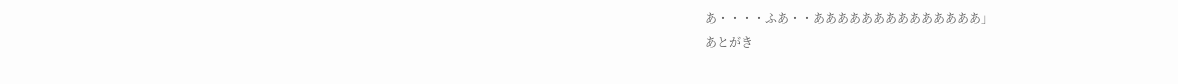あ・・・・ふあ・・ああああああああああああああ」
あとがき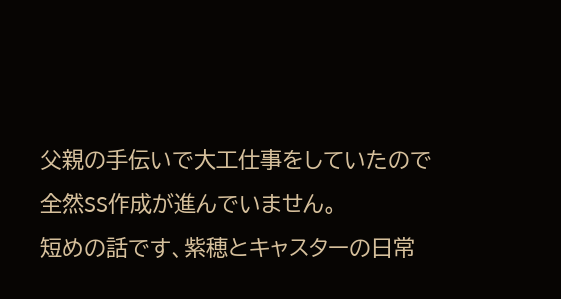父親の手伝いで大工仕事をしていたので全然SS作成が進んでいません。
短めの話です、紫穂とキャスターの日常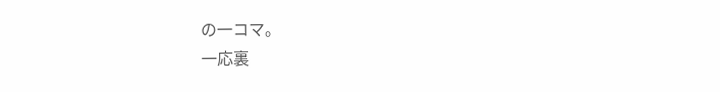の一コマ。
一応裏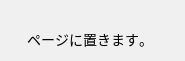ページに置きます。